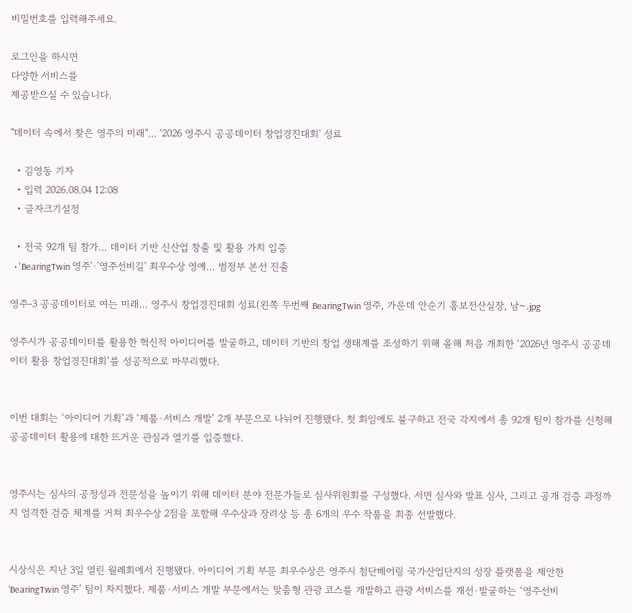비밀번호를 입력해주세요.

로그인을 하시면
다양한 서비스를
제공받으실 수 있습니다.

"데이터 속에서 찾은 영주의 미래"… '2026 영주시 공공데이터 창업경진대회' 성료

  • 김영동 기자
  • 입력 2026.08.04 12:08
  • 글자크기설정

  • 전국 92개 팀 참가… 데이터 기반 신산업 창출 및 활용 가치 입증
  • 'BearingTwin 영주'·'영주선비길' 최우수상 영예… 범정부 본선 진출

영주-3 공공데이터로 여는 미래... 영주시 창업경진대회 성료(왼쪽 두번째 BearingTwin 영주, 가운데 안순기 홍보전산실장, 남~.jpg

영주시가 공공데이터를 활용한 혁신적 아이디어를 발굴하고, 데이터 기반의 창업 생태계를 조성하기 위해 올해 처음 개최한 ‘2026년 영주시 공공데이터 활용 창업경진대회’를 성공적으로 마무리했다.


이번 대회는 ‘아이디어 기획’과 ‘제품·서비스 개발’ 2개 부문으로 나뉘어 진행됐다. 첫 회임에도 불구하고 전국 각지에서 총 92개 팀이 참가를 신청해 공공데이터 활용에 대한 뜨거운 관심과 열기를 입증했다.


영주시는 심사의 공정성과 전문성을 높이기 위해 데이터 분야 전문가들로 심사위원회를 구성했다. 서면 심사와 발표 심사, 그리고 공개 검증 과정까지 엄격한 검증 체계를 거쳐 최우수상 2점을 포함해 우수상과 장려상 등 총 6개의 우수 작품을 최종 선발했다.


시상식은 지난 3일 열린 월례회에서 진행됐다. 아이디어 기획 부문 최우수상은 영주시 첨단베어링 국가산업단지의 성장 플랫폼을 제안한 ‘BearingTwin 영주’ 팀이 차지했다. 제품·서비스 개발 부문에서는 맞춤형 관광 코스를 개발하고 관광 서비스를 개선·발굴하는 ‘영주선비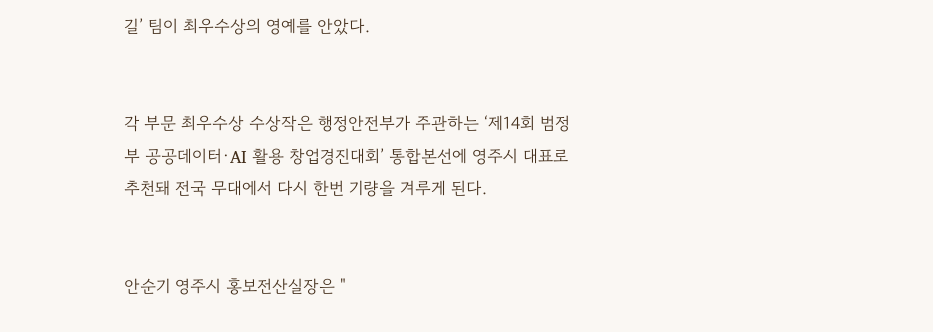길’ 팀이 최우수상의 영예를 안았다.


각 부문 최우수상 수상작은 행정안전부가 주관하는 ‘제14회 범정부 공공데이터·AI 활용 창업경진대회’ 통합본선에 영주시 대표로 추천돼 전국 무대에서 다시 한번 기량을 겨루게 된다.


안순기 영주시 홍보전산실장은 "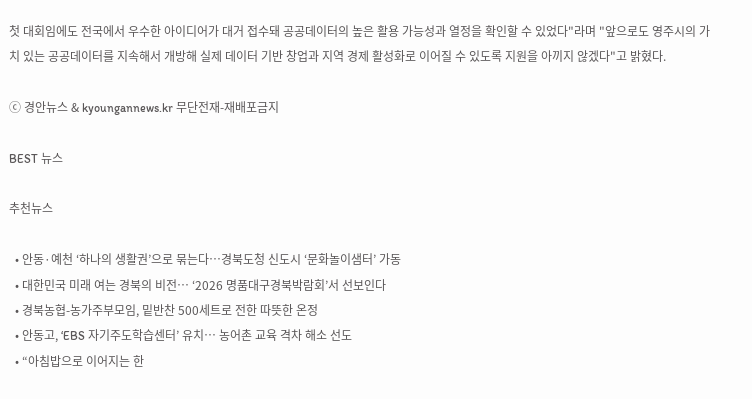첫 대회임에도 전국에서 우수한 아이디어가 대거 접수돼 공공데이터의 높은 활용 가능성과 열정을 확인할 수 있었다"라며 "앞으로도 영주시의 가치 있는 공공데이터를 지속해서 개방해 실제 데이터 기반 창업과 지역 경제 활성화로 이어질 수 있도록 지원을 아끼지 않겠다"고 밝혔다.

ⓒ 경안뉴스 & kyoungannews.kr 무단전재-재배포금지

BEST 뉴스

추천뉴스

  • 안동·예천 ‘하나의 생활권’으로 묶는다…경북도청 신도시 ‘문화놀이샘터’ 가동
  • 대한민국 미래 여는 경북의 비전… ‘2026 명품대구경북박람회’서 선보인다
  • 경북농협-농가주부모임, 밑반찬 500세트로 전한 따뜻한 온정
  • 안동고, ‘EBS 자기주도학습센터’ 유치… 농어촌 교육 격차 해소 선도
  • “아침밥으로 이어지는 한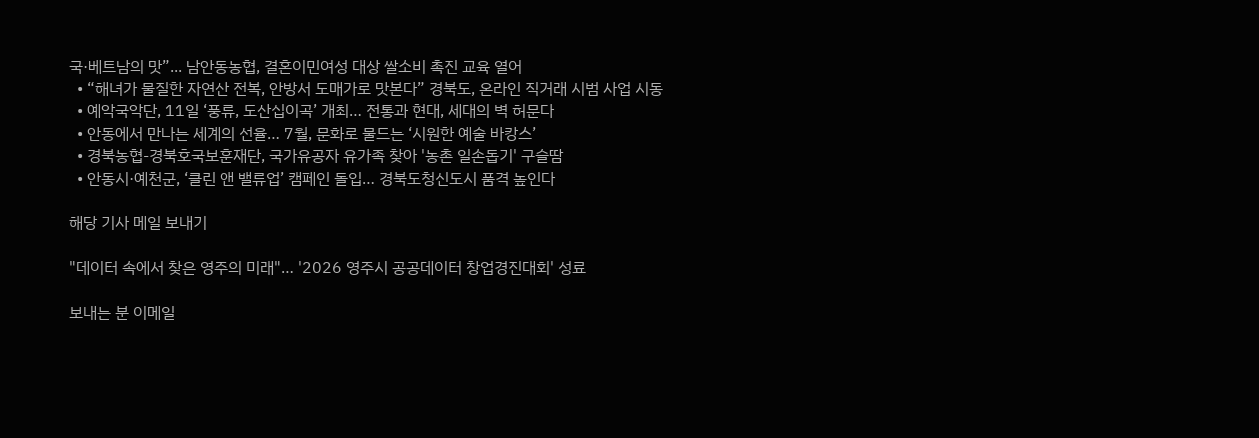국·베트남의 맛”... 남안동농협, 결혼이민여성 대상 쌀소비 촉진 교육 열어
  • “해녀가 물질한 자연산 전복, 안방서 도매가로 맛본다” 경북도, 온라인 직거래 시범 사업 시동
  • 예악국악단, 11일 ‘풍류, 도산십이곡’ 개최… 전통과 현대, 세대의 벽 허문다
  • 안동에서 만나는 세계의 선율… 7월, 문화로 물드는 ‘시원한 예술 바캉스’
  • 경북농협-경북호국보훈재단, 국가유공자 유가족 찾아 '농촌 일손돕기' 구슬땀
  • 안동시·예천군, ‘클린 앤 밸류업’ 캠페인 돌입… 경북도청신도시 품격 높인다

해당 기사 메일 보내기

"데이터 속에서 찾은 영주의 미래"… '2026 영주시 공공데이터 창업경진대회' 성료

보내는 분 이메일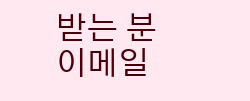받는 분 이메일